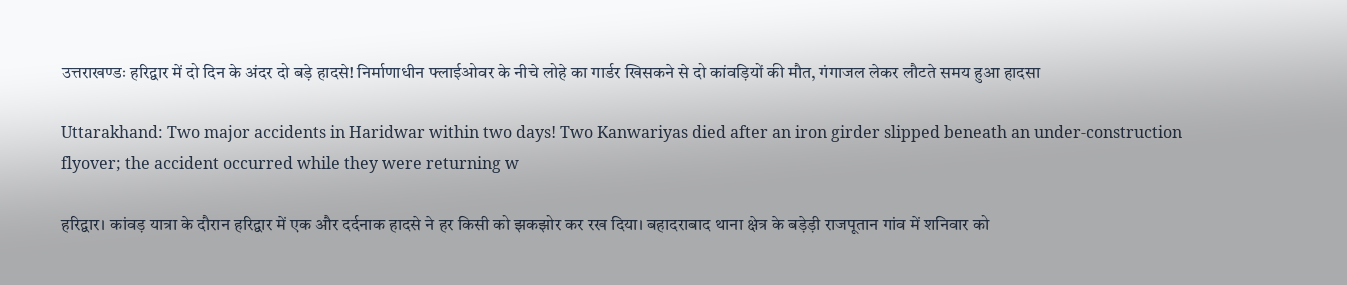उत्तराखण्डः हरिद्वार में दो दिन के अंदर दो बड़े हादसे! निर्माणाधीन फ्लाईओवर के नीचे लोहे का गार्डर खिसकने से दो कांवड़ियों की मौत, गंगाजल लेकर लौटते समय हुआ हादसा

Uttarakhand: Two major accidents in Haridwar within two days! Two Kanwariyas died after an iron girder slipped beneath an under-construction flyover; the accident occurred while they were returning w

हरिद्वार। कांवड़ यात्रा के दौरान हरिद्वार में एक और दर्दनाक हादसे ने हर किसी को झकझोर कर रख दिया। बहादराबाद थाना क्षेत्र के बड़ेड़ी राजपूतान गांव में शनिवार को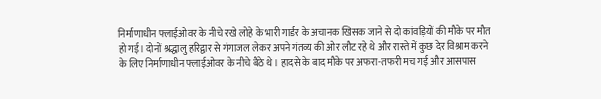निर्माणाधीन फ्लाईओवर के नीचे रखे लोहे के भारी गार्डर के अचानक खिसक जाने से दो कांवड़ियों की मौके पर मौत हो गई। दोनों श्रद्धालु हरिद्वार से गंगाजल लेकर अपने गंतव्य की ओर लौट रहे थे और रास्ते में कुछ देर विश्राम करने के लिए निर्माणाधीन फ्लाईओवर के नीचे बैठे थे। हादसे के बाद मौके पर अफरा-तफरी मच गई और आसपास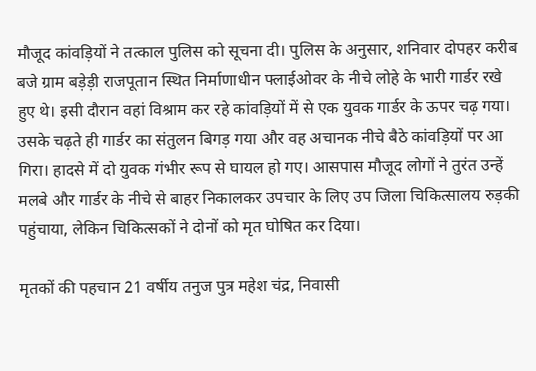मौजूद कांवड़ियों ने तत्काल पुलिस को सूचना दी। पुलिस के अनुसार, शनिवार दोपहर करीब बजे ग्राम बड़ेड़ी राजपूतान स्थित निर्माणाधीन फ्लाईओवर के नीचे लोहे के भारी गार्डर रखे हुए थे। इसी दौरान वहां विश्राम कर रहे कांवड़ियों में से एक युवक गार्डर के ऊपर चढ़ गया। उसके चढ़ते ही गार्डर का संतुलन बिगड़ गया और वह अचानक नीचे बैठे कांवड़ियों पर आ गिरा। हादसे में दो युवक गंभीर रूप से घायल हो गए। आसपास मौजूद लोगों ने तुरंत उन्हें मलबे और गार्डर के नीचे से बाहर निकालकर उपचार के लिए उप जिला चिकित्सालय रुड़की पहुंचाया, लेकिन चिकित्सकों ने दोनों को मृत घोषित कर दिया।

मृतकों की पहचान 21 वर्षीय तनुज पुत्र महेश चंद्र, निवासी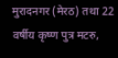मुरादनगर (मेरठ) तथा 22 वर्षीय कृष्ण पुत्र मटरु,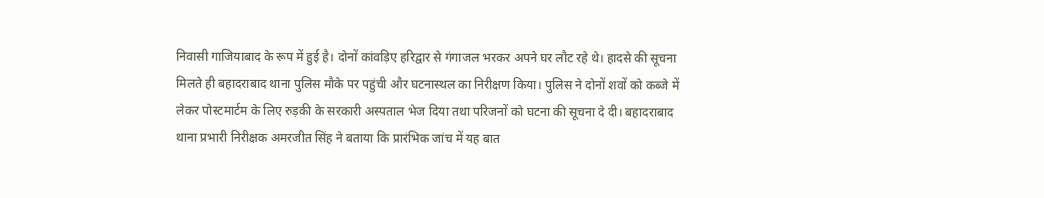निवासी गाजियाबाद के रूप में हुई है। दोनों कांवड़िए हरिद्वार से गंगाजल भरकर अपने घर लौट रहे थे। हादसे की सूचना मिलते ही बहादराबाद थाना पुलिस मौके पर पहुंची और घटनास्थल का निरीक्षण किया। पुलिस ने दोनों शवों को कब्जे में लेकर पोस्टमार्टम के लिए रुड़की के सरकारी अस्पताल भेज दिया तथा परिजनों को घटना की सूचना दे दी। बहादराबाद थाना प्रभारी निरीक्षक अमरजीत सिंह ने बताया कि प्रारंभिक जांच में यह बात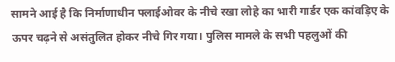सामने आई है कि निर्माणाधीन फ्लाईओवर के नीचे रखा लोहे का भारी गार्डर एक कांवड़िए के ऊपर चढ़ने से असंतुलित होकर नीचे गिर गया। पुलिस मामले के सभी पहलुओं की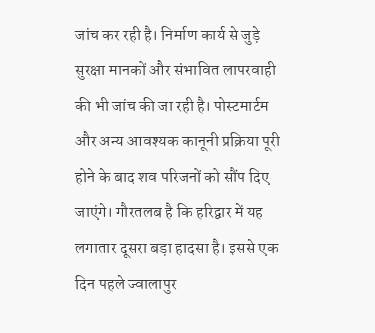जांच कर रही है। निर्माण कार्य से जुड़े सुरक्षा मानकों और संभावित लापरवाही की भी जांच की जा रही है। पोस्टमार्टम और अन्य आवश्यक कानूनी प्रक्रिया पूरी होने के बाद शव परिजनों को सौंप दिए जाएंगे। गौरतलब है कि हरिद्वार में यह लगातार दूसरा बड़ा हादसा है। इससे एक दिन पहले ज्वालापुर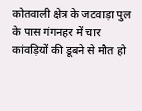कोतवाली क्षेत्र के जटवाड़ा पुल के पास गंगनहर में चार कांवड़ियों की डूबने से मौत हो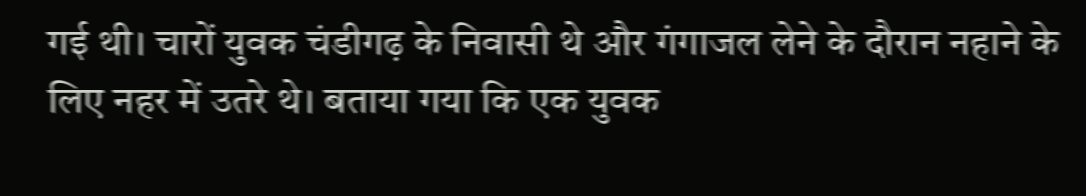गई थी। चारों युवक चंडीगढ़ के निवासी थे और गंगाजल लेने के दौरान नहाने के लिए नहर में उतरे थे। बताया गया कि एक युवक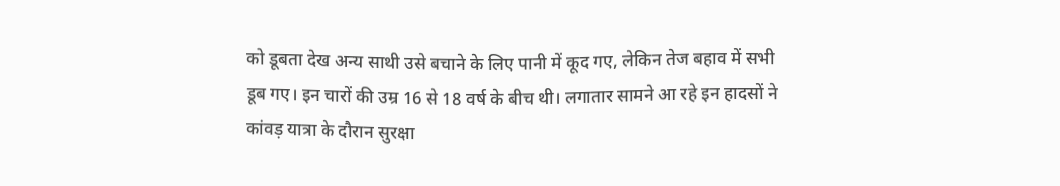को डूबता देख अन्य साथी उसे बचाने के लिए पानी में कूद गए, लेकिन तेज बहाव में सभी डूब गए। इन चारों की उम्र 16 से 18 वर्ष के बीच थी। लगातार सामने आ रहे इन हादसों ने कांवड़ यात्रा के दौरान सुरक्षा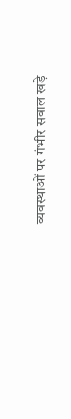व्यवस्थाओं पर गंभीर सवाल खड़े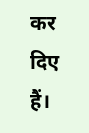कर दिए हैं।